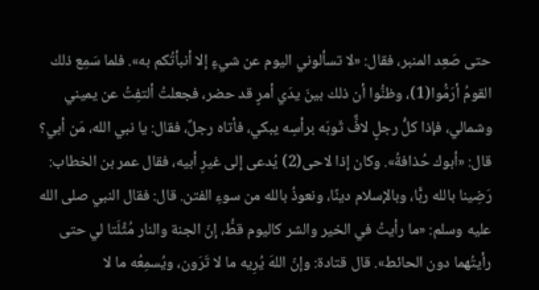حتى صَعِد المنبر، فقال: «لا تسألوني اليوم عن شيءٍ إلا أنبأتُكم به». فلما سَمِع ذلك القومُ أرَمُّوا(1)، وظنُّوا أن ذلك بينَ يدَي أمرٍ قد حضر، فجعلتُ ألتفِتُ عن يميني وشمالي، فإذا كلُّ رجلٍ لافٌّ ثَوبَه برأسِه يبكي، فأتاه رجلٌ، فقال: يا نبي الله، مَن أبي؟ قال: «أبوك حُذافةُ». وكان إذا لاحى(2) يُدعى إلى غيرِ أبيه، فقال عمر بن الخطاب: رَضِينا بالله ربًّا، وبالإسلام دينًا، ونعوذُ بالله من سوءِ الفتن. قال: فقال النبي صلى الله عليه وسلم: «ما رأيتُ في الخير والشر كاليوم قطُّ، إنّ الجنة والنار مُثِّلَتا لي حتى رأيتُهما دون الحائط». قال قتادة: وإنّ اللهَ يُرِيه ما لا تَرَون، ويُسمِعُه ما لا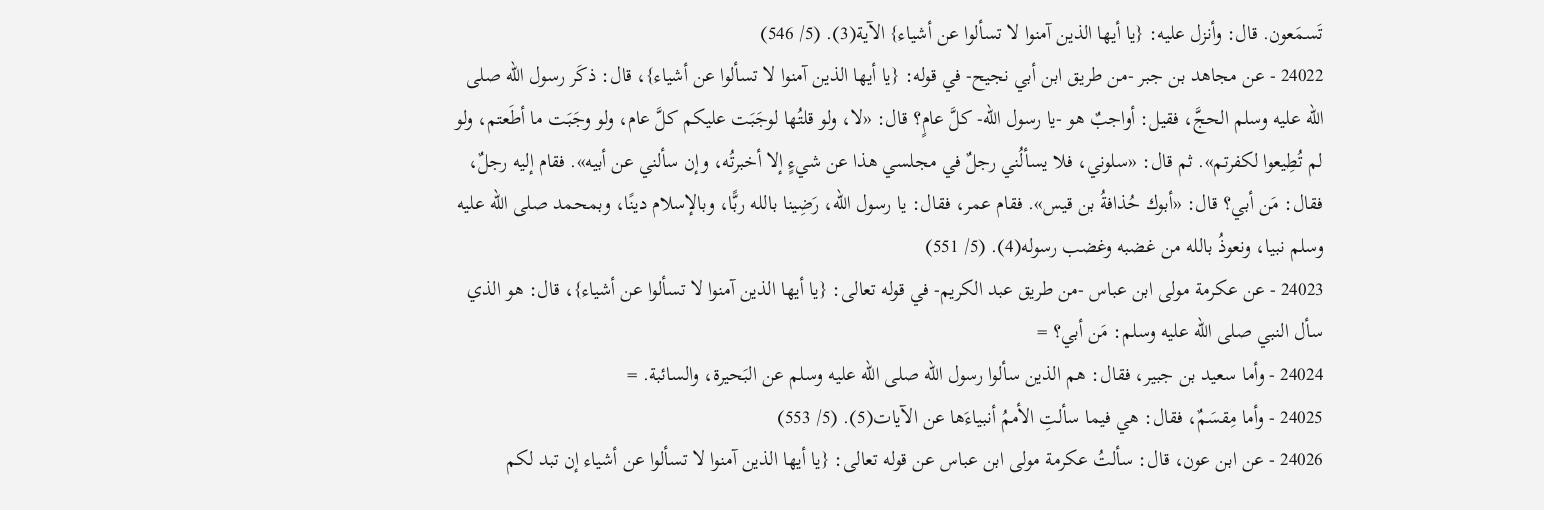تَسمَعون. قال: وأنزل عليه: {يا أيها الذين آمنوا لا تسألوا عن أشياء} الآية(3). (5/ 546)
24022 - عن مجاهد بن جبر -من طريق ابن أبي نجيح- في قوله: {يا أيها الذين آمنوا لا تسألوا عن أشياء}، قال: ذكَر رسول الله صلى الله عليه وسلم الحجَّ، فقيل: أواجبٌ هو -يا رسول الله- كلَّ عامٍ؟ قال: «لا، ولو قلتُها لوجَبَت عليكم كلَّ عام، ولو وجَبَت ما أطَعتم، ولو لم تُطِيعوا لكفرتم». ثم قال: «سلوني، فلا يسألُني رجلٌ في مجلسي هذا عن شيءٍ إلا أخبرتُه، وإن سألني عن أبيه». فقام إليه رجلٌ، فقال: مَن أبي؟ قال: «أبوك حُذافةُ بن قيس». فقام عمر، فقال: يا رسول الله، رَضِينا بالله ربًّا، وبالإسلام دينًا، وبمحمد صلى الله عليه وسلم نبيا، ونعوذُ بالله من غضبه وغضب رسوله(4). (5/ 551)
24023 - عن عكرمة مولى ابن عباس -من طريق عبد الكريم- في قوله تعالى: {يا أيها الذين آمنوا لا تسألوا عن أشياء}، قال: هو الذي سأل النبي صلى الله عليه وسلم: مَن أبي؟ =
24024 - وأما سعيد بن جبير، فقال: هم الذين سألوا رسول الله صلى الله عليه وسلم عن البَحيرة، والسائبة. =
24025 - وأما مِقسَمٌ، فقال: هي فيما سألتِ الأممُ أنبياءَها عن الآيات(5). (5/ 553)
24026 - عن ابن عون، قال: سألتُ عكرمة مولى ابن عباس عن قوله تعالى: {يا أيها الذين آمنوا لا تسألوا عن أشياء إن تبد لكم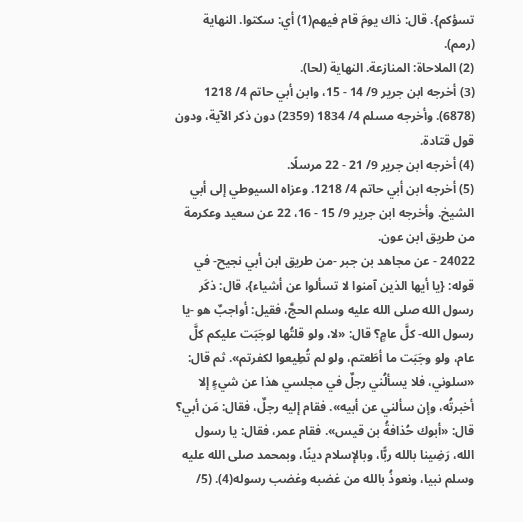تسؤكم}. قال: ذاك يومَ قام فيهم(1) أي: سكتوا. النهاية (رمم).
(2) الملاحاة: المنازعة. النهاية (لحا).
(3) أخرجه ابن جرير 9/ 14 - 15، وابن أبي حاتم 4/ 1218 (6878). وأخرجه مسلم 4/ 1834 (2359) دون ذكر الآية، ودون قول قتادة.
(4) أخرجه ابن جرير 9/ 21 - 22 مرسلًا.
(5) أخرجه ابن أبي حاتم 4/ 1218. وعزاه السيوطي إلى أبي الشيخ. وأخرجه ابن جرير 9/ 15 - 16، 22 عن سعيد وعكرمة من طريق ابن عون.
24022 - عن مجاهد بن جبر -من طريق ابن أبي نجيح- في قوله: {يا أيها الذين آمنوا لا تسألوا عن أشياء}، قال: ذكَر رسول الله صلى الله عليه وسلم الحجَّ، فقيل: أواجبٌ هو -يا رسول الله- كلَّ عامٍ؟ قال: «لا، ولو قلتُها لوجَبَت عليكم كلَّ عام، ولو وجَبَت ما أطَعتم، ولو لم تُطِيعوا لكفرتم». ثم قال: «سلوني، فلا يسألُني رجلٌ في مجلسي هذا عن شيءٍ إلا أخبرتُه، وإن سألني عن أبيه». فقام إليه رجلٌ، فقال: مَن أبي؟ قال: «أبوك حُذافةُ بن قيس». فقام عمر، فقال: يا رسول الله، رَضِينا بالله ربًّا، وبالإسلام دينًا، وبمحمد صلى الله عليه وسلم نبيا، ونعوذُ بالله من غضبه وغضب رسوله(4). (5/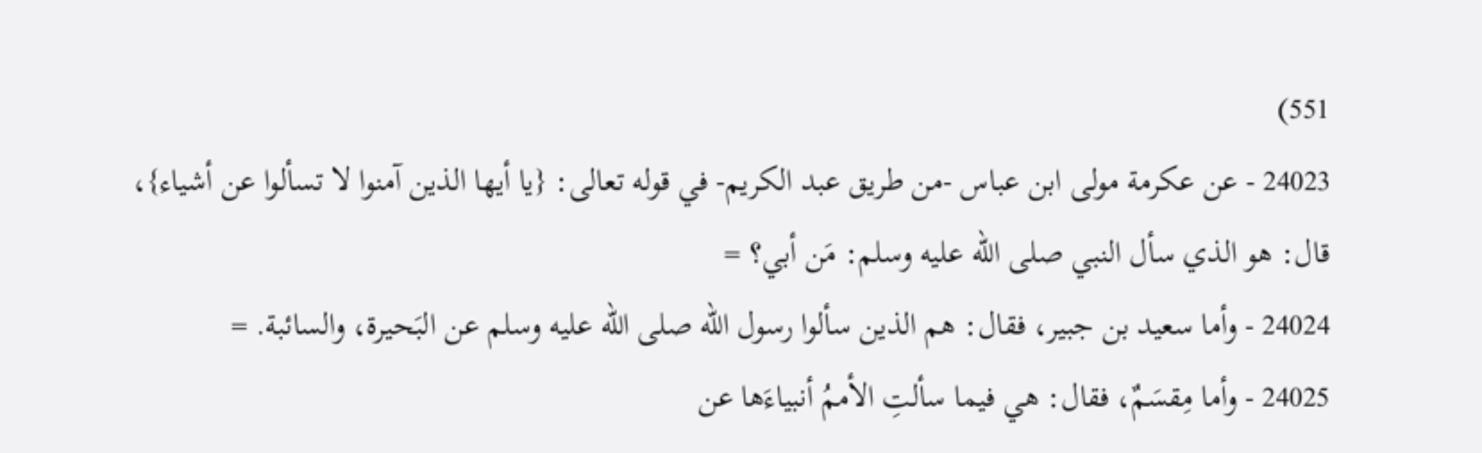551)
24023 - عن عكرمة مولى ابن عباس -من طريق عبد الكريم- في قوله تعالى: {يا أيها الذين آمنوا لا تسألوا عن أشياء}، قال: هو الذي سأل النبي صلى الله عليه وسلم: مَن أبي؟ =
24024 - وأما سعيد بن جبير، فقال: هم الذين سألوا رسول الله صلى الله عليه وسلم عن البَحيرة، والسائبة. =
24025 - وأما مِقسَمٌ، فقال: هي فيما سألتِ الأممُ أنبياءَها عن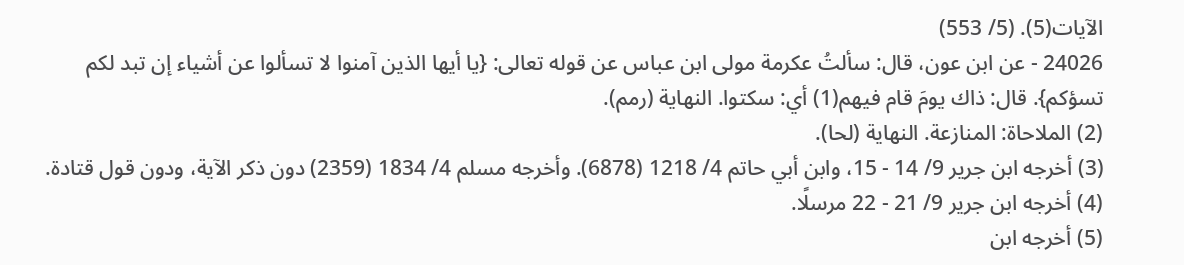الآيات(5). (5/ 553)
24026 - عن ابن عون، قال: سألتُ عكرمة مولى ابن عباس عن قوله تعالى: {يا أيها الذين آمنوا لا تسألوا عن أشياء إن تبد لكم تسؤكم}. قال: ذاك يومَ قام فيهم(1) أي: سكتوا. النهاية (رمم).
(2) الملاحاة: المنازعة. النهاية (لحا).
(3) أخرجه ابن جرير 9/ 14 - 15، وابن أبي حاتم 4/ 1218 (6878). وأخرجه مسلم 4/ 1834 (2359) دون ذكر الآية، ودون قول قتادة.
(4) أخرجه ابن جرير 9/ 21 - 22 مرسلًا.
(5) أخرجه ابن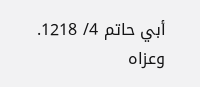أبي حاتم 4/ 1218. وعزاه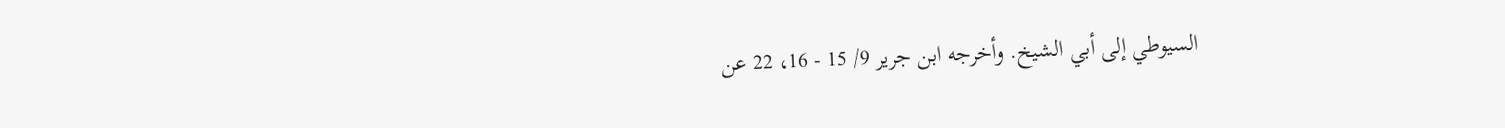السيوطي إلى أبي الشيخ. وأخرجه ابن جرير 9/ 15 - 16، 22 عن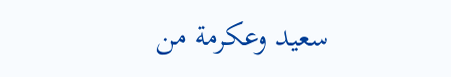سعيد وعكرمة من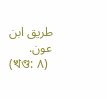طريق ابن عون.
(খণ্ড: ٨)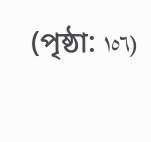(পৃষ্ঠা: ١٥٦)